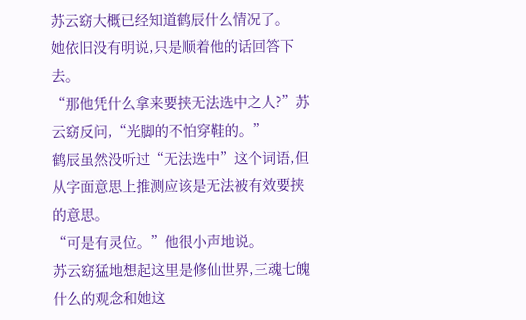苏云窈大概已经知道鹤辰什么情况了。
她依旧没有明说,只是顺着他的话回答下去。
“那他凭什么拿来要挟无法选中之人?”苏云窈反问,“光脚的不怕穿鞋的。”
鹤辰虽然没听过“无法选中”这个词语,但从字面意思上推测应该是无法被有效要挟的意思。
“可是有灵位。”他很小声地说。
苏云窈猛地想起这里是修仙世界,三魂七魄什么的观念和她这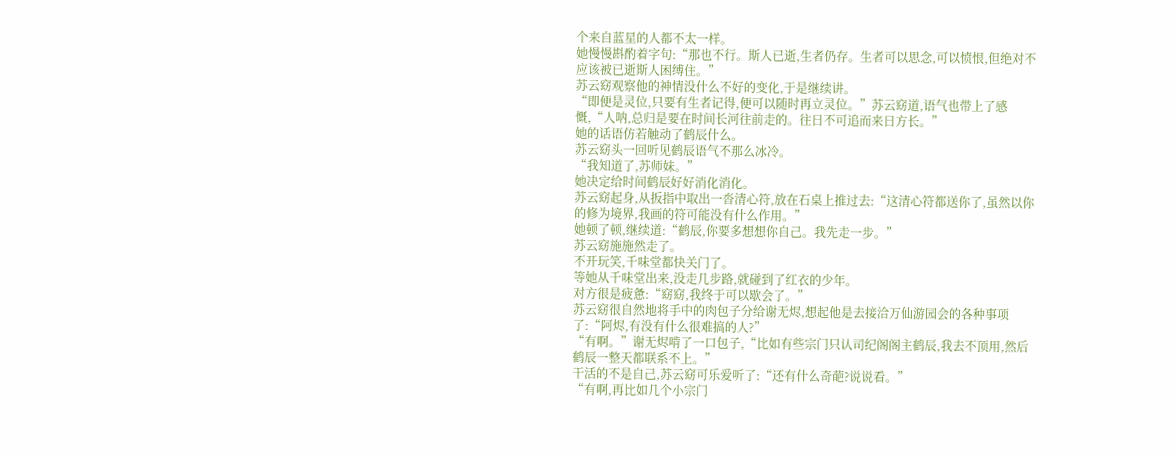个来自蓝星的人都不太一样。
她慢慢斟酌着字句:“那也不行。斯人已逝,生者仍存。生者可以思念,可以愤恨,但绝对不应该被已逝斯人困缚住。”
苏云窈观察他的神情没什么不好的变化,于是继续讲。
“即便是灵位,只要有生者记得,便可以随时再立灵位。”苏云窈道,语气也带上了感慨,“人呐,总归是要在时间长河往前走的。往日不可追而来日方长。”
她的话语仿若触动了鹤辰什么。
苏云窈头一回听见鹤辰语气不那么冰冷。
“我知道了,苏师妹。”
她决定给时间鹤辰好好消化消化。
苏云窈起身,从扳指中取出一沓清心符,放在石桌上推过去:“这清心符都送你了,虽然以你的修为境界,我画的符可能没有什么作用。”
她顿了顿,继续道:“鹤辰,你要多想想你自己。我先走一步。”
苏云窈施施然走了。
不开玩笑,千味堂都快关门了。
等她从千味堂出来,没走几步路,就碰到了红衣的少年。
对方很是疲惫:“窈窈,我终于可以歇会了。”
苏云窈很自然地将手中的肉包子分给谢无烬,想起他是去接洽万仙游园会的各种事项了:“阿烬,有没有什么很难搞的人?”
“有啊。”谢无烬啃了一口包子,“比如有些宗门只认司纪阁阁主鹤辰,我去不顶用,然后鹤辰一整天都联系不上。”
干活的不是自己,苏云窈可乐爱听了:“还有什么奇葩?说说看。”
“有啊,再比如几个小宗门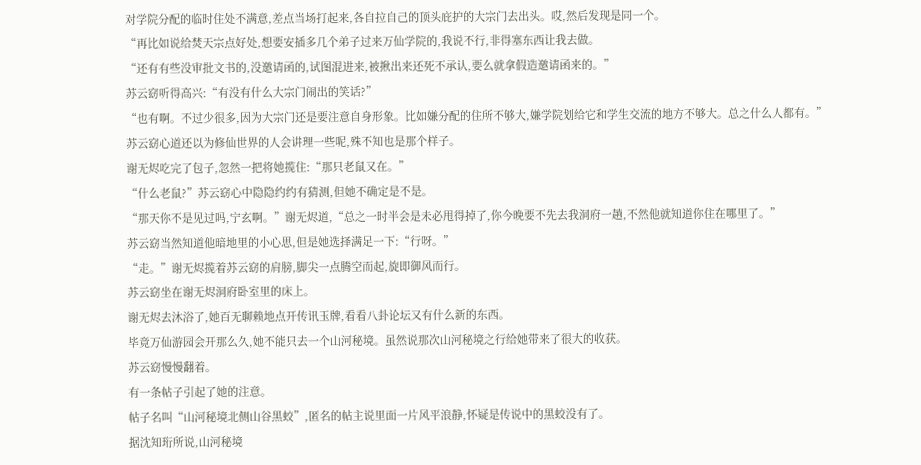对学院分配的临时住处不满意,差点当场打起来,各自拉自己的顶头庇护的大宗门去出头。哎,然后发现是同一个。
“再比如说给焚天宗点好处,想要安插多几个弟子过来万仙学院的,我说不行,非得塞东西让我去做。
“还有有些没审批文书的,没邀请函的,试图混进来,被揪出来还死不承认,要么就拿假造邀请函来的。”
苏云窈听得高兴:“有没有什么大宗门闹出的笑话?”
“也有啊。不过少很多,因为大宗门还是要注意自身形象。比如嫌分配的住所不够大,嫌学院划给它和学生交流的地方不够大。总之什么人都有。”
苏云窈心道还以为修仙世界的人会讲理一些呢,殊不知也是那个样子。
谢无烬吃完了包子,忽然一把将她揽住:“那只老鼠又在。”
“什么老鼠?”苏云窈心中隐隐约约有猜测,但她不确定是不是。
“那天你不是见过吗,宁玄啊。”谢无烬道,“总之一时半会是未必甩得掉了,你今晚要不先去我洞府一趟,不然他就知道你住在哪里了。”
苏云窈当然知道他暗地里的小心思,但是她选择满足一下:“行呀。”
“走。”谢无烬揽着苏云窈的肩膀,脚尖一点腾空而起,旋即御风而行。
苏云窈坐在谢无烬洞府卧室里的床上。
谢无烬去沐浴了,她百无聊赖地点开传讯玉牌,看看八卦论坛又有什么新的东西。
毕竟万仙游园会开那么久,她不能只去一个山河秘境。虽然说那次山河秘境之行给她带来了很大的收获。
苏云窈慢慢翻着。
有一条帖子引起了她的注意。
帖子名叫“山河秘境北侧山谷黑蛟”,匿名的帖主说里面一片风平浪静,怀疑是传说中的黑蛟没有了。
据沈知珩所说,山河秘境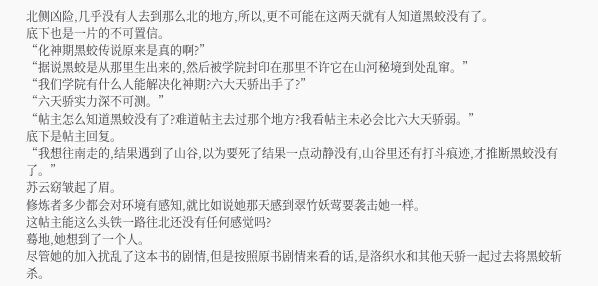北侧凶险,几乎没有人去到那么北的地方,所以,更不可能在这两天就有人知道黑蛟没有了。
底下也是一片的不可置信。
“化神期黑蛟传说原来是真的啊?”
“据说黑蛟是从那里生出来的,然后被学院封印在那里不许它在山河秘境到处乱窜。”
“我们学院有什么人能解决化神期?六大天骄出手了?”
“六天骄实力深不可测。”
“帖主怎么知道黑蛟没有了?难道帖主去过那个地方?我看帖主未必会比六大天骄弱。”
底下是帖主回复。
“我想往南走的,结果遇到了山谷,以为要死了结果一点动静没有,山谷里还有打斗痕迹,才推断黑蛟没有了。”
苏云窈皱起了眉。
修炼者多少都会对环境有感知,就比如说她那天感到翠竹妖莺要袭击她一样。
这帖主能这么头铁一路往北还没有任何感觉吗?
蓦地,她想到了一个人。
尽管她的加入扰乱了这本书的剧情,但是按照原书剧情来看的话,是洛织水和其他天骄一起过去将黑蛟斩杀。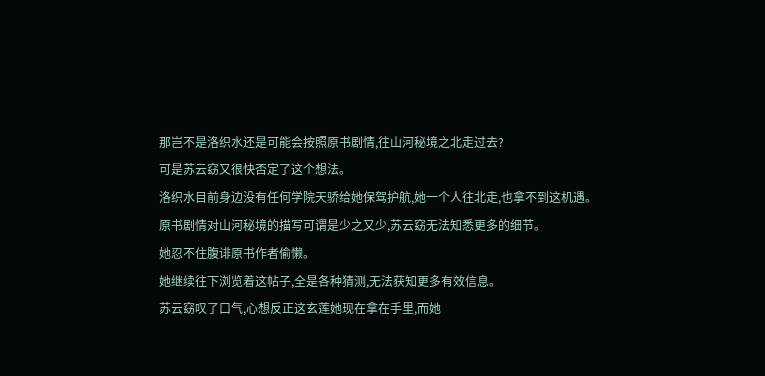那岂不是洛织水还是可能会按照原书剧情,往山河秘境之北走过去?
可是苏云窈又很快否定了这个想法。
洛织水目前身边没有任何学院天骄给她保驾护航,她一个人往北走,也拿不到这机遇。
原书剧情对山河秘境的描写可谓是少之又少,苏云窈无法知悉更多的细节。
她忍不住腹诽原书作者偷懒。
她继续往下浏览着这帖子,全是各种猜测,无法获知更多有效信息。
苏云窈叹了口气,心想反正这玄莲她现在拿在手里,而她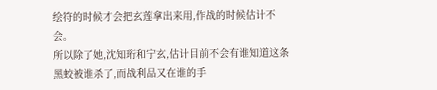绘符的时候才会把玄莲拿出来用,作战的时候估计不会。
所以除了她,沈知珩和宁玄,估计目前不会有谁知道这条黑蛟被谁杀了,而战利品又在谁的手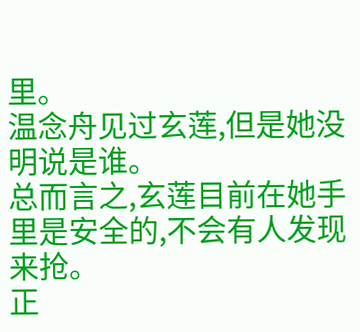里。
温念舟见过玄莲,但是她没明说是谁。
总而言之,玄莲目前在她手里是安全的,不会有人发现来抢。
正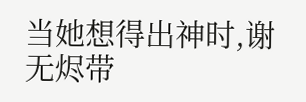当她想得出神时,谢无烬带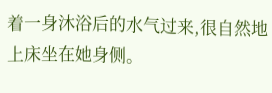着一身沐浴后的水气过来,很自然地上床坐在她身侧。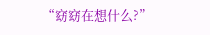“窈窈在想什么?”